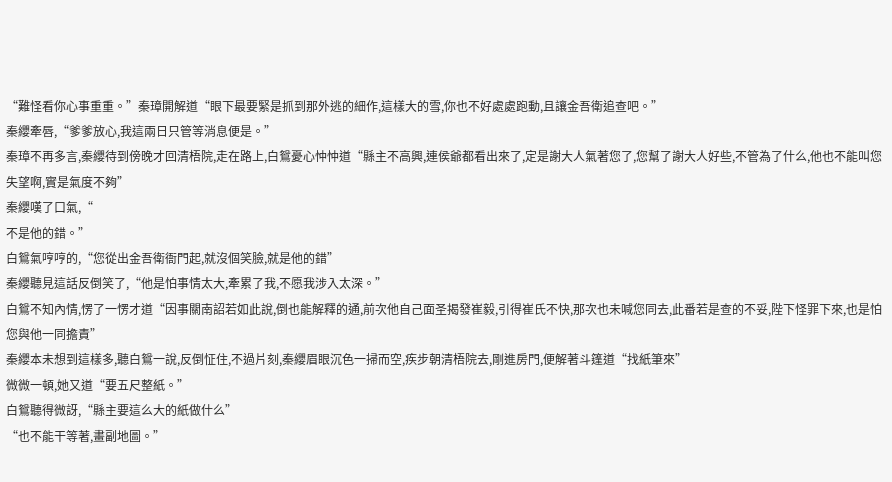“難怪看你心事重重。”秦璋開解道“眼下最要緊是抓到那外逃的細作,這樣大的雪,你也不好處處跑動,且讓金吾衛追查吧。”
秦纓牽唇,“爹爹放心,我這兩日只管等消息便是。”
秦璋不再多言,秦纓待到傍晚才回清梧院,走在路上,白鴛憂心忡忡道“縣主不高興,連侯爺都看出來了,定是謝大人氣著您了,您幫了謝大人好些,不管為了什么,他也不能叫您失望啊,實是氣度不夠”
秦纓嘆了口氣,“
不是他的錯。”
白鴛氣哼哼的,“您從出金吾衛衙門起,就沒個笑臉,就是他的錯”
秦纓聽見這話反倒笑了,“他是怕事情太大,牽累了我,不愿我涉入太深。”
白鴛不知內情,愣了一愣才道“因事關南詔若如此說,倒也能解釋的通,前次他自己面圣揭發崔毅,引得崔氏不快,那次也未喊您同去,此番若是查的不妥,陛下怪罪下來,也是怕您與他一同擔責”
秦纓本未想到這樣多,聽白鴛一說,反倒怔住,不過片刻,秦纓眉眼沉色一掃而空,疾步朝清梧院去,剛進房門,便解著斗篷道“找紙筆來”
微微一頓,她又道“要五尺整紙。”
白鴛聽得微訝,“縣主要這么大的紙做什么”
“也不能干等著,畫副地圖。”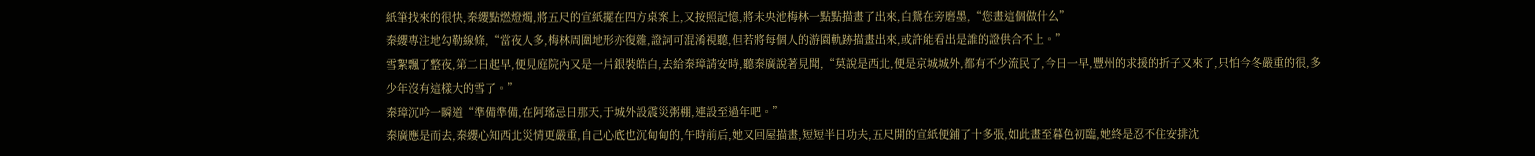紙筆找來的很快,秦纓點燃燈燭,將五尺的宣紙擺在四方桌案上,又按照記憶,將未央池梅林一點點描畫了出來,白鴛在旁磨墨,“您畫這個做什么”
秦纓專注地勾勒線條,“當夜人多,梅林周圍地形亦復雜,證詞可混淆視聽,但若將每個人的游園軌跡描畫出來,或許能看出是誰的證供合不上。”
雪絮飄了整夜,第二日起早,便見庭院內又是一片銀裝皓白,去給秦璋請安時,聽秦廣說著見聞,“莫說是西北,便是京城城外,都有不少流民了,今日一早,豐州的求援的折子又來了,只怕今冬嚴重的很,多少年沒有這樣大的雪了。”
秦璋沉吟一瞬道“準備準備,在阿瑤忌日那天,于城外設震災粥棚,連設至過年吧。”
秦廣應是而去,秦纓心知西北災情更嚴重,自己心底也沉甸甸的,午時前后,她又回屋描畫,短短半日功夫,五尺開的宣紙便鋪了十多張,如此畫至暮色初臨,她終是忍不住安排沈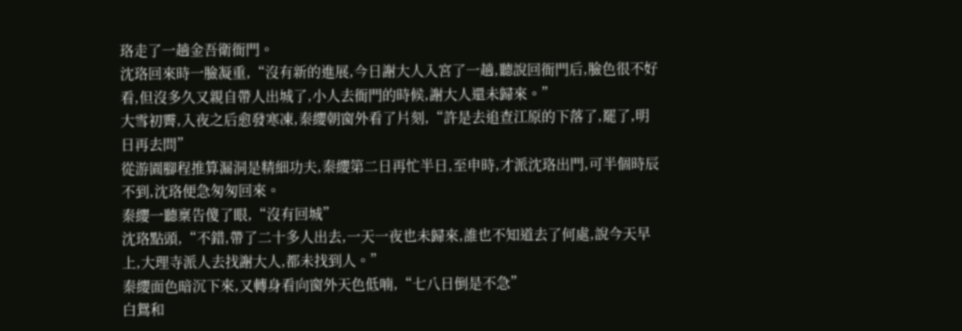珞走了一趟金吾衛衙門。
沈珞回來時一臉凝重,“沒有新的進展,今日謝大人入宮了一趟,聽說回衙門后,臉色很不好看,但沒多久又親自帶人出城了,小人去衙門的時候,謝大人還未歸來。”
大雪初霽,入夜之后愈發寒凍,秦纓朝窗外看了片刻,“許是去追查江原的下落了,罷了,明日再去問”
從游園腳程推算漏洞是精細功夫,秦纓第二日再忙半日,至申時,才派沈珞出門,可半個時辰不到,沈珞便急匆匆回來。
秦纓一聽稟告傻了眼,“沒有回城”
沈珞點頭,“不錯,帶了二十多人出去,一天一夜也未歸來,誰也不知道去了何處,說今天早上,大理寺派人去找謝大人,都未找到人。”
秦纓面色暗沉下來,又轉身看向窗外天色低喃,“七八日倒是不急”
白鴛和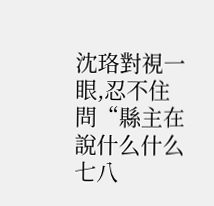沈珞對視一眼,忍不住問“縣主在說什么什么七八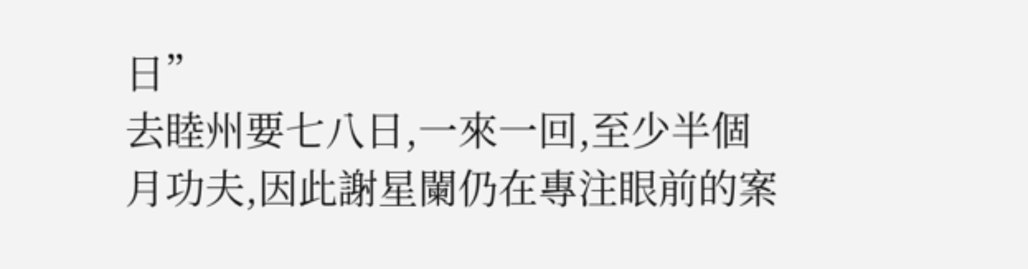日”
去睦州要七八日,一來一回,至少半個月功夫,因此謝星闌仍在專注眼前的案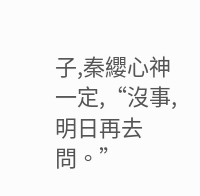子,秦纓心神一定,“沒事,明日再去問。”